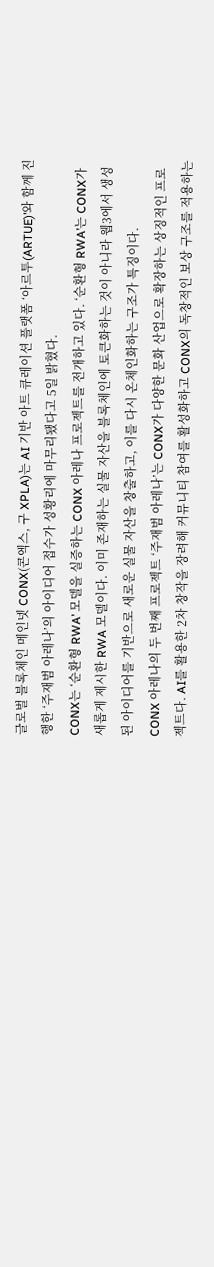글로벌 블록체인 메인넷 CONX(콘엑스, 구 XPLA)는 AI 기반 아트 큐레이션 플랫폼 ‘아르투(ARTUE)’와 함께 진행한 ‘주재범 아레나’의 아이디어 접수가 성황리에 마무리됐다고 5일 밝혔다.
CONX는 ‘순환형 RWA’ 모델을 실증하는 CONX 아레나 프로젝트를 전개하고 있다. ‘순환형 RWA’는 CONX가 새롭게 제시한 RWA 모델이다. 이미 존재하는 실물 자산을 블록체인에 토큰화하는 것이 아니라 웹3에서 생성된 아이디어를 기반으로 새로운 실물 자산을 창출하고, 이를 다시 온체인화하는 구조가 특징이다.
CONX 아레나의 두 번째 프로젝트 ‘주재범 아레나’는 CONX가 다양한 문화 산업으로 확장하는 상징적인 프로젝트다. AI를 활용한 2차 창작을 장려해 커뮤니티 참여를 활성화하고 CONX의 독창적인 보상 구조를 적용하는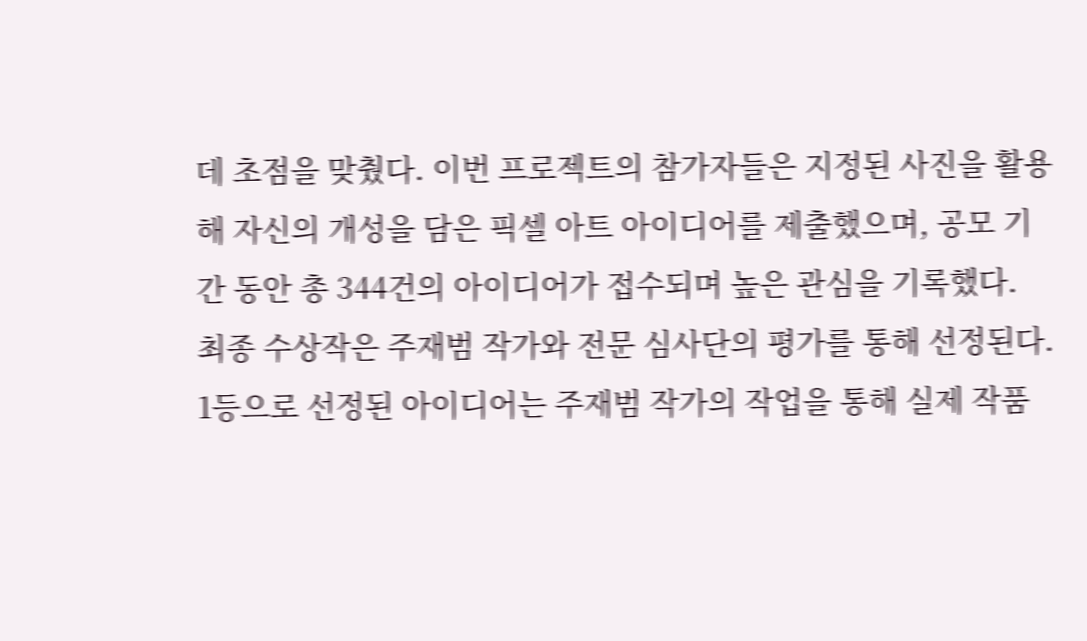데 초점을 맞췄다. 이번 프로젝트의 참가자들은 지정된 사진을 활용해 자신의 개성을 담은 픽셀 아트 아이디어를 제출했으며, 공모 기간 동안 총 344건의 아이디어가 접수되며 높은 관심을 기록했다.
최종 수상작은 주재범 작가와 전문 심사단의 평가를 통해 선정된다. 1등으로 선정된 아이디어는 주재범 작가의 작업을 통해 실제 작품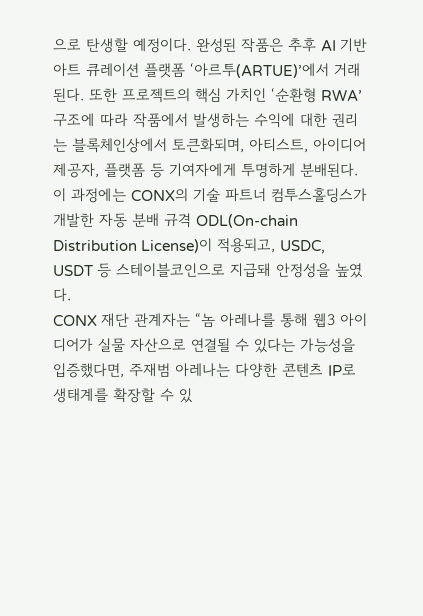으로 탄생할 예정이다. 완성된 작품은 추후 AI 기반 아트 큐레이션 플랫폼 ‘아르투(ARTUE)’에서 거래된다. 또한 프로젝트의 핵심 가치인 ‘순환형 RWA’ 구조에 따라 작품에서 발생하는 수익에 대한 권리는 블록체인상에서 토큰화되며, 아티스트, 아이디어 제공자, 플랫폼 등 기여자에게 투명하게 분배된다. 이 과정에는 CONX의 기술 파트너 컴투스홀딩스가 개발한 자동 분배 규격 ODL(On-chain Distribution License)이 적용되고, USDC, USDT 등 스테이블코인으로 지급돼 안정성을 높였다.
CONX 재단 관계자는 “놈 아레나를 통해 웹3 아이디어가 실물 자산으로 연결될 수 있다는 가능성을 입증했다면, 주재범 아레나는 다양한 콘텐츠 IP로 생태계를 확장할 수 있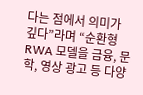다는 점에서 의미가 깊다”라며 “순환형 RWA 모델을 금융, 문학, 영상 광고 등 다양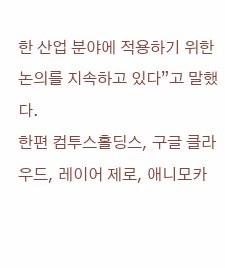한 산업 분야에 적용하기 위한 논의를 지속하고 있다”고 말했다.
한편 컴투스홀딩스, 구글 클라우드, 레이어 제로, 애니모카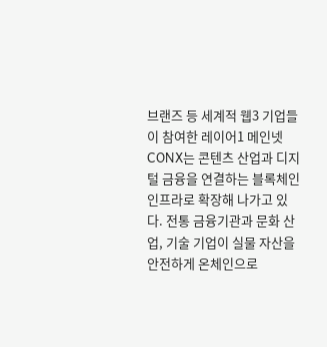브랜즈 등 세계적 웹3 기업들이 참여한 레이어1 메인넷 CONX는 콘텐츠 산업과 디지털 금융을 연결하는 블록체인 인프라로 확장해 나가고 있다. 전통 금융기관과 문화 산업, 기술 기업이 실물 자산을 안전하게 온체인으로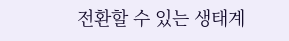전환할 수 있는 생태계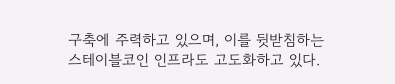구축에 주력하고 있으며, 이를 뒷받침하는 스테이블코인 인프라도 고도화하고 있다.